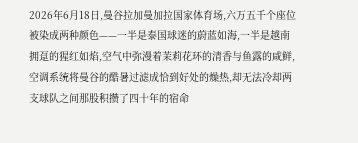2026年6月18日,曼谷拉加曼加拉国家体育场,六万五千个座位被染成两种颜色——一半是泰国球迷的蔚蓝如海,一半是越南拥趸的猩红如焰,空气中弥漫着茉莉花环的清香与鱼露的咸鲜,空调系统将曼谷的酷暑过滤成恰到好处的燥热,却无法冷却两支球队之间那股积攒了四十年的宿命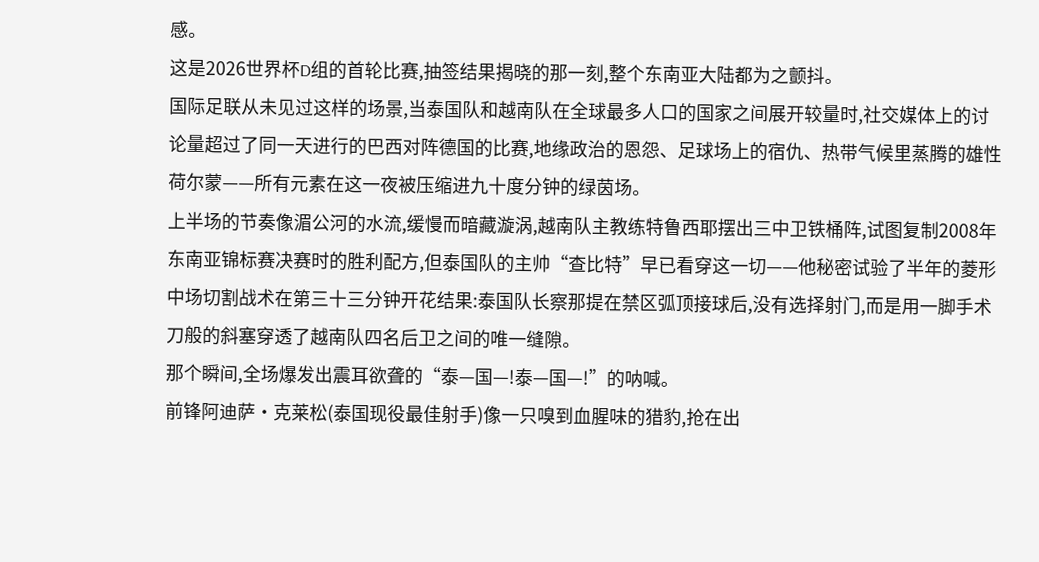感。
这是2026世界杯D组的首轮比赛,抽签结果揭晓的那一刻,整个东南亚大陆都为之颤抖。
国际足联从未见过这样的场景,当泰国队和越南队在全球最多人口的国家之间展开较量时,社交媒体上的讨论量超过了同一天进行的巴西对阵德国的比赛,地缘政治的恩怨、足球场上的宿仇、热带气候里蒸腾的雄性荷尔蒙——所有元素在这一夜被压缩进九十度分钟的绿茵场。
上半场的节奏像湄公河的水流,缓慢而暗藏漩涡,越南队主教练特鲁西耶摆出三中卫铁桶阵,试图复制2008年东南亚锦标赛决赛时的胜利配方,但泰国队的主帅“查比特”早已看穿这一切——他秘密试验了半年的菱形中场切割战术在第三十三分钟开花结果:泰国队长察那提在禁区弧顶接球后,没有选择射门,而是用一脚手术刀般的斜塞穿透了越南队四名后卫之间的唯一缝隙。
那个瞬间,全场爆发出震耳欲聋的“泰—国—!泰—国—!”的呐喊。
前锋阿迪萨·克莱松(泰国现役最佳射手)像一只嗅到血腥味的猎豹,抢在出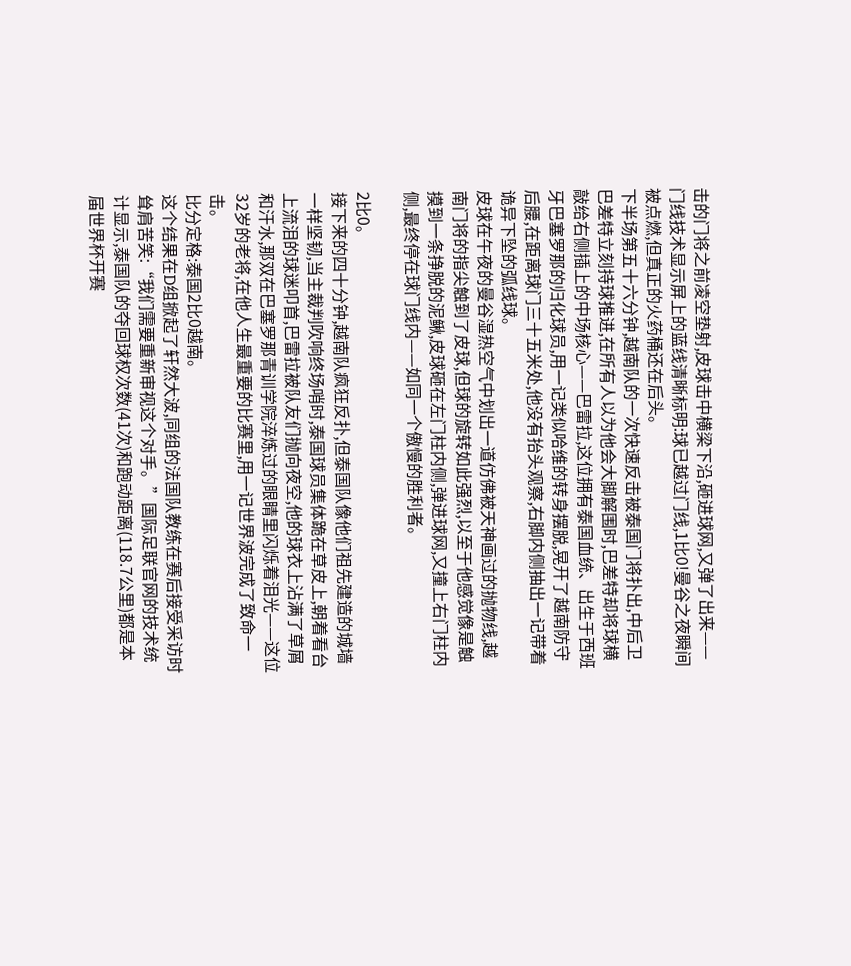击的门将之前凌空垫射,皮球击中横梁下沿,砸进球网,又弹了出来——门线技术显示屏上的蓝线清晰标明:球已越过门线,1比0!曼谷之夜瞬间被点燃,但真正的火药桶还在后头。
下半场第五十六分钟,越南队的一次快速反击被泰国门将扑出,中后卫巴差特立刻持球推进,在所有人以为他会大脚解围时,巴差特却将球横敲给右侧插上的中场核心——巴雷拉,这位拥有泰国血统、出生于西班牙巴塞罗那的归化球员,用一记类似哈维的转身摆脱,晃开了越南防守后腰,在距离球门三十五米处,他没有抬头观察,右脚内侧抽出一记带着诡异下坠的弧线球。
皮球在午夜的曼谷湿热空气中划出一道仿佛被天神画过的抛物线,越南门将的指尖触到了皮球,但球的旋转如此强烈,以至于他感觉像是触摸到一条挣脱的泥鳅,皮球砸在左门柱内侧,弹进球网,又撞上右门柱内侧,最终停在球门线内——如同一个傲慢的胜利者。

2比0。
接下来的四十分钟,越南队疯狂反扑,但泰国队像他们祖先建造的城墙一样坚韧,当主裁判吹响终场哨时,泰国球员集体跪在草皮上,朝着看台上流泪的球迷叩首,巴雷拉被队友们抛向夜空,他的球衣上沾满了草屑和汗水,那双在巴塞罗那青训学院淬炼过的眼睛里闪烁着泪光——这位32岁的老将,在他人生最重要的比赛里,用一记世界波完成了致命一击。
比分定格:泰国2比0越南。
这个结果在D组掀起了轩然大波,同组的法国队教练在赛后接受采访时耸肩苦笑:“我们需要重新审视这个对手。”国际足联官网的技术统计显示,泰国队的夺回球权次数(41次)和跑动距离(118.7公里)都是本届世界杯开赛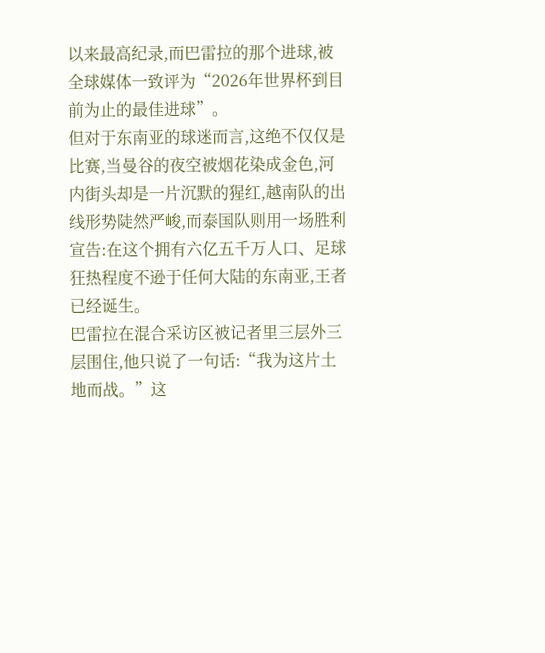以来最高纪录,而巴雷拉的那个进球,被全球媒体一致评为“2026年世界杯到目前为止的最佳进球”。
但对于东南亚的球迷而言,这绝不仅仅是比赛,当曼谷的夜空被烟花染成金色,河内街头却是一片沉默的猩红,越南队的出线形势陡然严峻,而泰国队则用一场胜利宣告:在这个拥有六亿五千万人口、足球狂热程度不逊于任何大陆的东南亚,王者已经诞生。
巴雷拉在混合采访区被记者里三层外三层围住,他只说了一句话:“我为这片土地而战。”这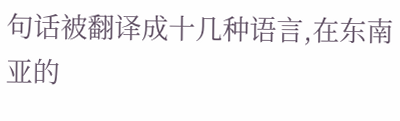句话被翻译成十几种语言,在东南亚的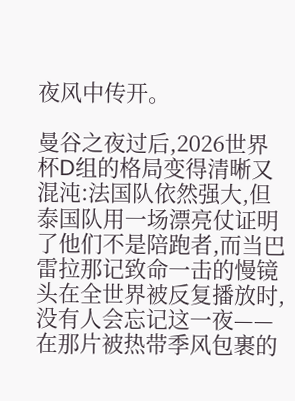夜风中传开。

曼谷之夜过后,2026世界杯D组的格局变得清晰又混沌:法国队依然强大,但泰国队用一场漂亮仗证明了他们不是陪跑者,而当巴雷拉那记致命一击的慢镜头在全世界被反复播放时,没有人会忘记这一夜——在那片被热带季风包裹的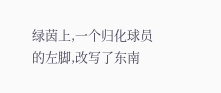绿茵上,一个归化球员的左脚,改写了东南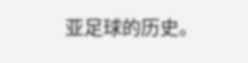亚足球的历史。